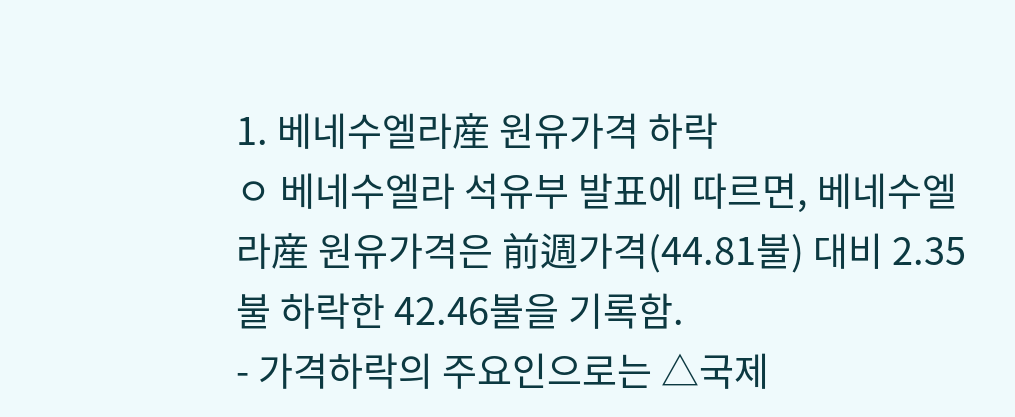1. 베네수엘라産 원유가격 하락
ㅇ 베네수엘라 석유부 발표에 따르면, 베네수엘라産 원유가격은 前週가격(44.81불) 대비 2.35불 하락한 42.46불을 기록함.
- 가격하락의 주요인으로는 △국제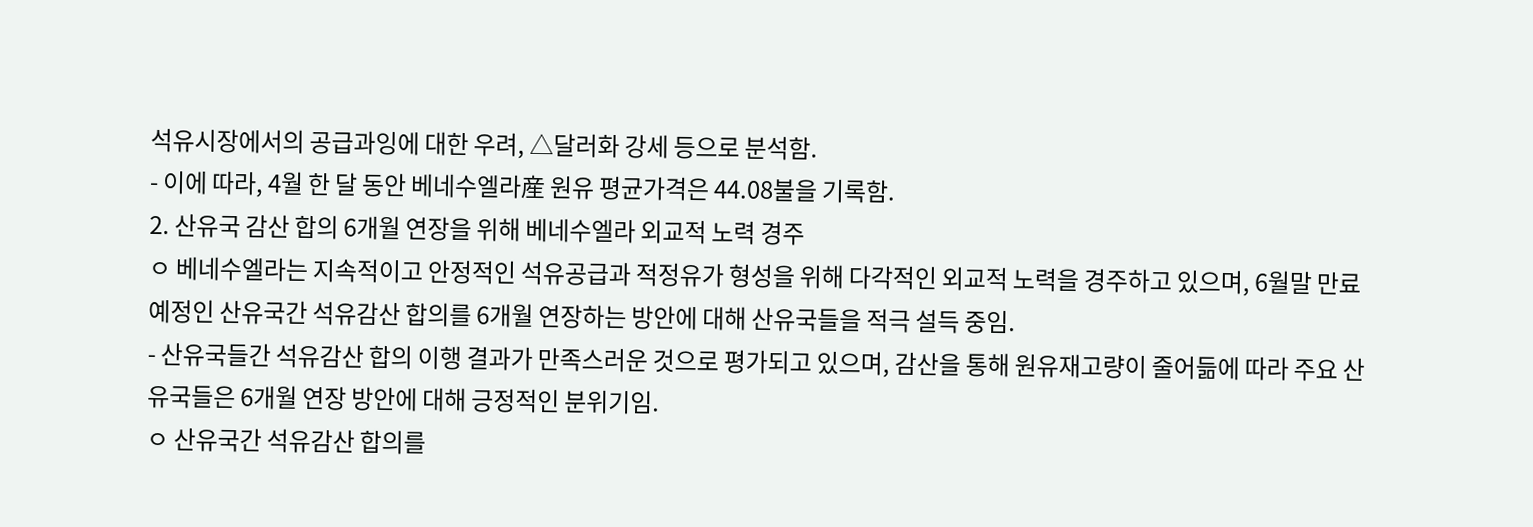석유시장에서의 공급과잉에 대한 우려, △달러화 강세 등으로 분석함.
- 이에 따라, 4월 한 달 동안 베네수엘라産 원유 평균가격은 44.08불을 기록함.
2. 산유국 감산 합의 6개월 연장을 위해 베네수엘라 외교적 노력 경주
ㅇ 베네수엘라는 지속적이고 안정적인 석유공급과 적정유가 형성을 위해 다각적인 외교적 노력을 경주하고 있으며, 6월말 만료 예정인 산유국간 석유감산 합의를 6개월 연장하는 방안에 대해 산유국들을 적극 설득 중임.
- 산유국들간 석유감산 합의 이행 결과가 만족스러운 것으로 평가되고 있으며, 감산을 통해 원유재고량이 줄어듦에 따라 주요 산유국들은 6개월 연장 방안에 대해 긍정적인 분위기임.
ㅇ 산유국간 석유감산 합의를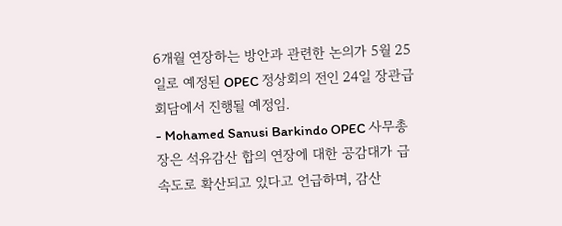6개월 연장하는 방안과 관련한 논의가 5월 25일로 예정된 OPEC 정상회의 전인 24일 장관급 회담에서 진행될 예정임.
- Mohamed Sanusi Barkindo OPEC 사무총장은 석유감산 합의 연장에 대한 공감대가 급속도로 확산되고 있다고 언급하며, 감산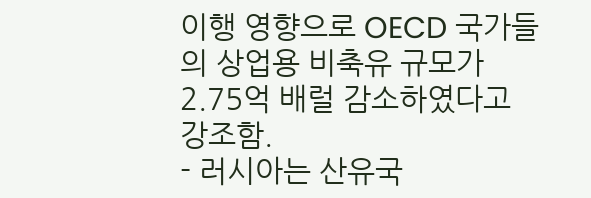이행 영향으로 OECD 국가들의 상업용 비축유 규모가 2.75억 배럴 감소하였다고 강조함.
- 러시아는 산유국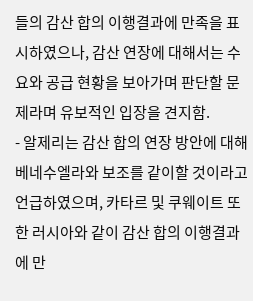들의 감산 합의 이행결과에 만족을 표시하였으나, 감산 연장에 대해서는 수요와 공급 현황을 보아가며 판단할 문제라며 유보적인 입장을 견지함.
- 알제리는 감산 합의 연장 방안에 대해 베네수엘라와 보조를 같이할 것이라고 언급하였으며, 카타르 및 쿠웨이트 또한 러시아와 같이 감산 합의 이행결과에 만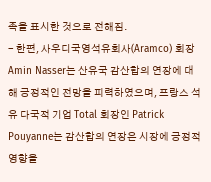족을 표시한 것으로 전해짐.
- 한편, 사우디국영석유회사(Aramco) 회장 Amin Nasser는 산유국 감산합의 연장에 대해 긍정적인 전망을 피력하였으며, 프랑스 석유 다국적 기업 Total 회장인 Patrick Pouyanne는 감산합의 연장은 시장에 긍정적 영향을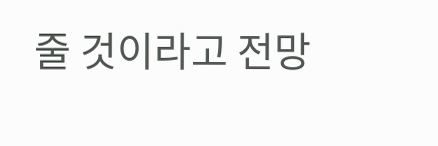줄 것이라고 전망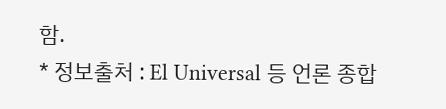함.
* 정보출처 : El Universal 등 언론 종합